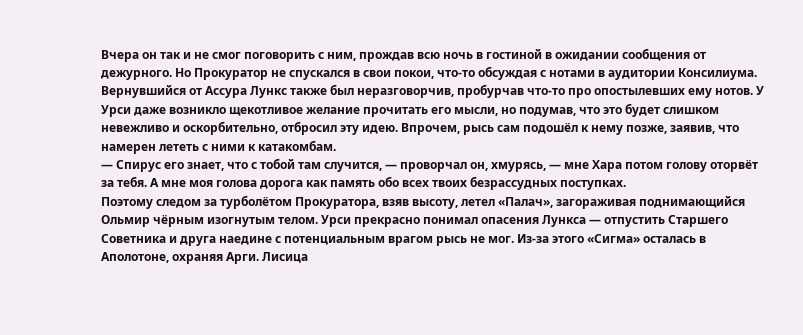Вчера он так и не смог поговорить с ним, прождав всю ночь в гостиной в ожидании сообщения от дежурного. Но Прокуратор не спускался в свои покои, что-то обсуждая с нотами в аудитории Консилиума. Вернувшийся от Ассура Лункс также был неразговорчив, пробурчав что-то про опостылевших ему нотов. У Урси даже возникло щекотливое желание прочитать его мысли, но подумав, что это будет слишком невежливо и оскорбительно, отбросил эту идею. Впрочем, рысь сам подошёл к нему позже, заявив, что намерен лететь с ними к катакомбам.
— Спирус его знает, что с тобой там случится, — проворчал он, хмурясь, — мне Хара потом голову оторвёт за тебя. А мне моя голова дорога как память обо всех твоих безрассудных поступках.
Поэтому следом за турболётом Прокуратора, взяв высоту, летел «Палач», загораживая поднимающийся Ольмир чёрным изогнутым телом. Урси прекрасно понимал опасения Лункса — отпустить Старшего Советника и друга наедине с потенциальным врагом рысь не мог. Из-за этого «Сигма» осталась в Аполотоне, охраняя Арги. Лисица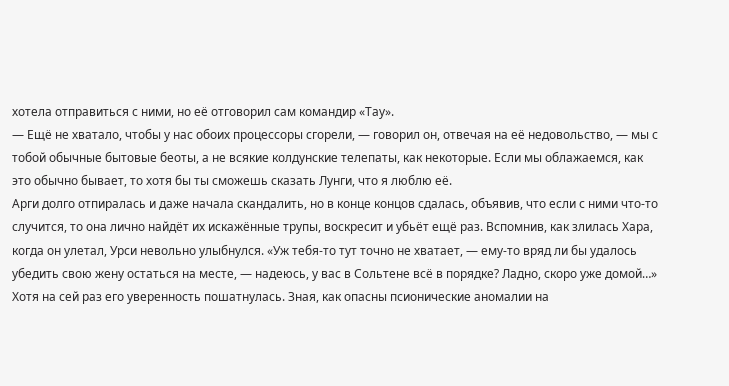хотела отправиться с ними, но её отговорил сам командир «Тау».
— Ещё не хватало, чтобы у нас обоих процессоры сгорели, — говорил он, отвечая на её недовольство, — мы с тобой обычные бытовые беоты, а не всякие колдунские телепаты, как некоторые. Если мы облажаемся, как это обычно бывает, то хотя бы ты сможешь сказать Лунги, что я люблю её.
Арги долго отпиралась и даже начала скандалить, но в конце концов сдалась, объявив, что если с ними что-то случится, то она лично найдёт их искажённые трупы, воскресит и убьёт ещё раз. Вспомнив, как злилась Хара, когда он улетал, Урси невольно улыбнулся. «Уж тебя-то тут точно не хватает, — ему-то вряд ли бы удалось убедить свою жену остаться на месте, — надеюсь, у вас в Сольтене всё в порядке? Ладно, скоро уже домой…» Хотя на сей раз его уверенность пошатнулась. Зная, как опасны псионические аномалии на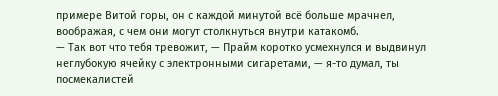примере Витой горы, он с каждой минутой всё больше мрачнел, воображая, с чем они могут столкнуться внутри катакомб.
— Так вот что тебя тревожит, — Прайм коротко усмехнулся и выдвинул неглубокую ячейку с электронными сигаретами, — я-то думал, ты посмекалистей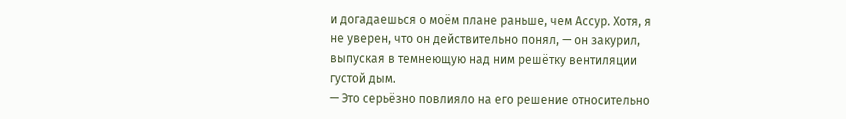и догадаешься о моём плане раньше, чем Ассур. Хотя, я не уверен, что он действительно понял, — он закурил, выпуская в темнеющую над ним решётку вентиляции густой дым.
— Это серьёзно повлияло на его решение относительно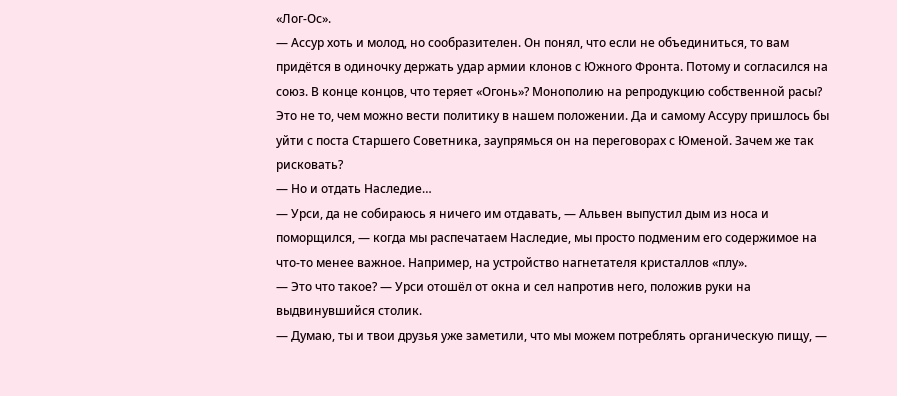«Лог-Ос».
— Ассур хоть и молод, но сообразителен. Он понял, что если не объединиться, то вам придётся в одиночку держать удар армии клонов с Южного Фронта. Потому и согласился на союз. В конце концов, что теряет «Огонь»? Монополию на репродукцию собственной расы? Это не то, чем можно вести политику в нашем положении. Да и самому Ассуру пришлось бы уйти с поста Старшего Советника, заупрямься он на переговорах с Юменой. Зачем же так рисковать?
— Но и отдать Наследие…
— Урси, да не собираюсь я ничего им отдавать, — Альвен выпустил дым из носа и поморщился, — когда мы распечатаем Наследие, мы просто подменим его содержимое на что-то менее важное. Например, на устройство нагнетателя кристаллов «плу».
— Это что такое? — Урси отошёл от окна и сел напротив него, положив руки на выдвинувшийся столик.
— Думаю, ты и твои друзья уже заметили, что мы можем потреблять органическую пищу, —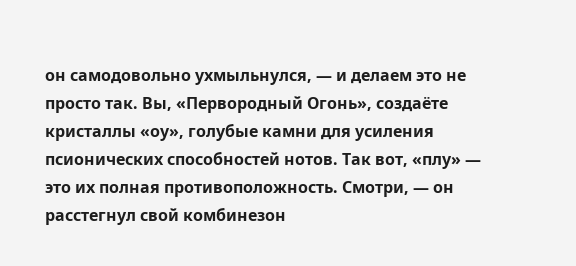он самодовольно ухмыльнулся, — и делаем это не просто так. Вы, «Первородный Огонь», создаёте кристаллы «оу», голубые камни для усиления псионических способностей нотов. Так вот, «плу» — это их полная противоположность. Смотри, — он расстегнул свой комбинезон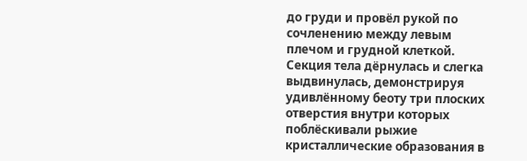до груди и провёл рукой по сочленению между левым плечом и грудной клеткой.
Секция тела дёрнулась и слегка выдвинулась, демонстрируя удивлённому беоту три плоских отверстия внутри которых поблёскивали рыжие кристаллические образования в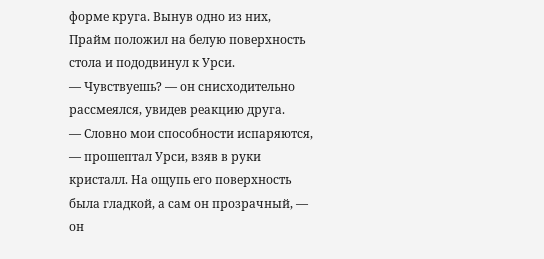форме круга. Вынув одно из них, Прайм положил на белую поверхность стола и пододвинул к Урси.
— Чувствуешь? — он снисходительно рассмеялся, увидев реакцию друга.
— Словно мои способности испаряются, — прошептал Урси, взяв в руки кристалл. На ощупь его поверхность была гладкой, а сам он прозрачный, — он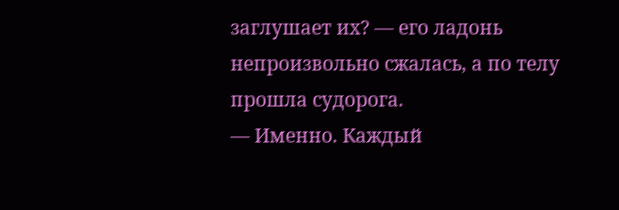заглушает их? — его ладонь непроизвольно сжалась, а по телу прошла судорога.
— Именно. Каждый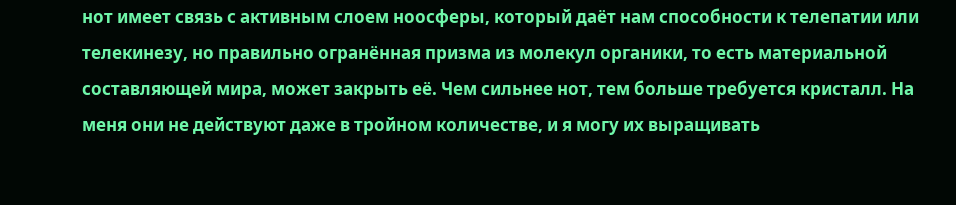нот имеет связь с активным слоем ноосферы, который даёт нам способности к телепатии или телекинезу, но правильно огранённая призма из молекул органики, то есть материальной составляющей мира, может закрыть её. Чем сильнее нот, тем больше требуется кристалл. На меня они не действуют даже в тройном количестве, и я могу их выращивать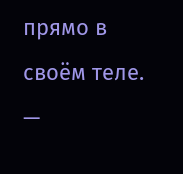прямо в своём теле.
—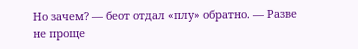Но зачем? — беот отдал «плу» обратно. — Разве не проще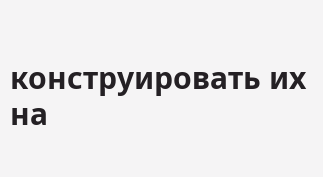конструировать их на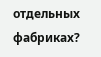отдельных фабриках?